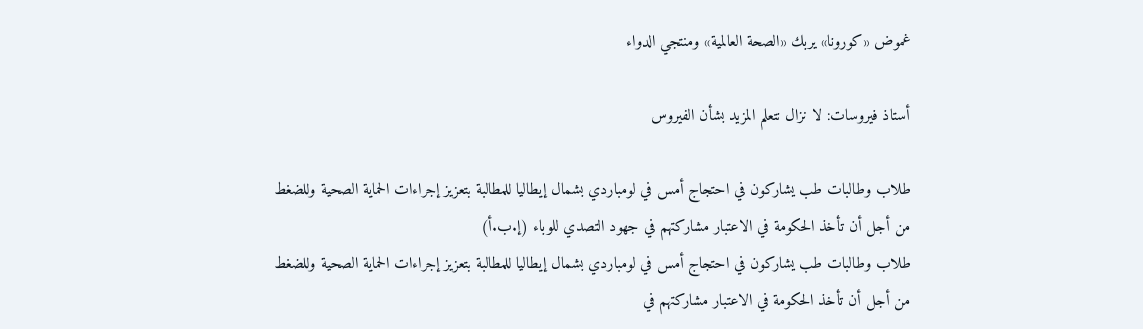غموض «كورونا» يربك «الصحة العالمية» ومنتجي الدواء

أستاذ فيروسات: لا نزال نتعلم المزيد بشأن الفيروس

طلاب وطالبات طب يشاركون في احتجاج أمس في لومباردي بشمال إيطاليا للمطالبة بتعزيز إجراءات الحماية الصحية وللضغط من أجل أن تأخذ الحكومة في الاعتبار مشاركتهم في جهود التصدي للوباء (إ.ب.أ)
طلاب وطالبات طب يشاركون في احتجاج أمس في لومباردي بشمال إيطاليا للمطالبة بتعزيز إجراءات الحماية الصحية وللضغط من أجل أن تأخذ الحكومة في الاعتبار مشاركتهم في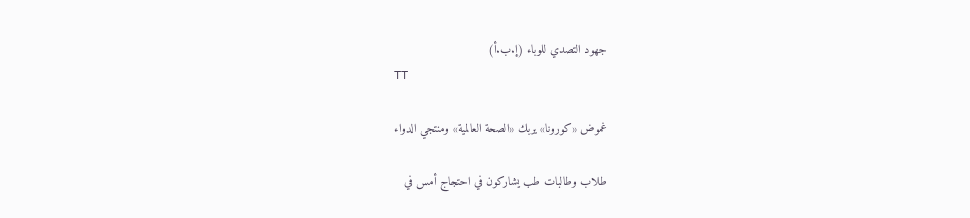جهود التصدي للوباء (إ.ب.أ)
TT

غموض «كورونا» يربك «الصحة العالمية» ومنتجي الدواء

طلاب وطالبات طب يشاركون في احتجاج أمس في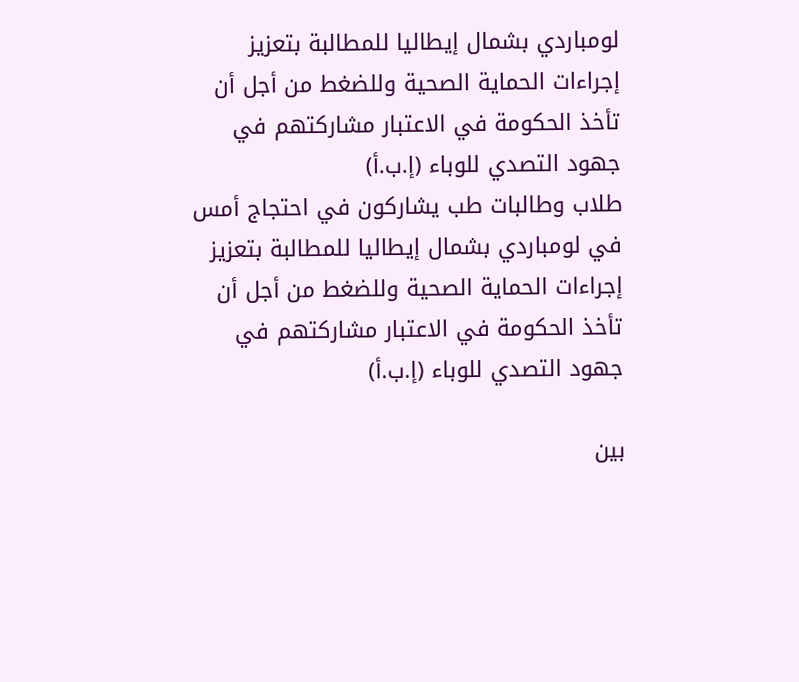لومباردي بشمال إيطاليا للمطالبة بتعزيز إجراءات الحماية الصحية وللضغط من أجل أن تأخذ الحكومة في الاعتبار مشاركتهم في جهود التصدي للوباء (إ.ب.أ)
طلاب وطالبات طب يشاركون في احتجاج أمس في لومباردي بشمال إيطاليا للمطالبة بتعزيز إجراءات الحماية الصحية وللضغط من أجل أن تأخذ الحكومة في الاعتبار مشاركتهم في جهود التصدي للوباء (إ.ب.أ)

بين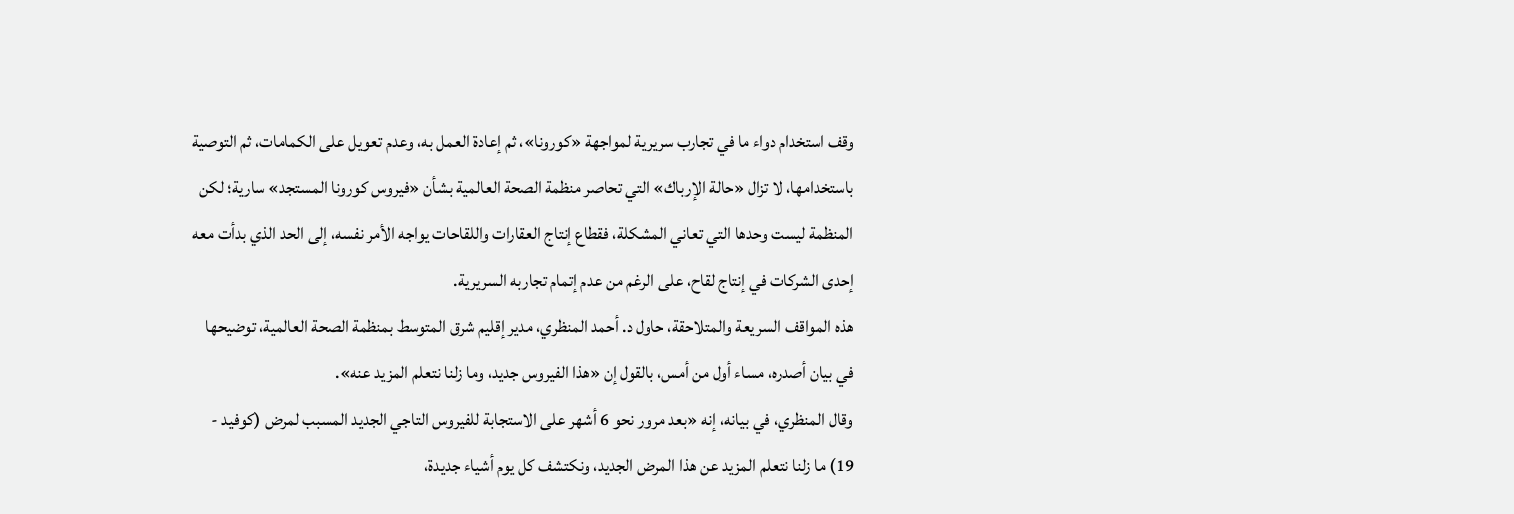وقف استخدام دواء ما في تجارب سريرية لمواجهة «كورونا»، ثم إعادة العمل به، وعدم تعويل على الكمامات، ثم التوصية باستخدامها، لا تزال «حالة الإرباك» التي تحاصر منظمة الصحة العالمية بشأن «فيروس كورونا المستجد» سارية؛ لكن المنظمة ليست وحدها التي تعاني المشكلة، فقطاع إنتاج العقارات واللقاحات يواجه الأمر نفسه، إلى الحد الذي بدأت معه إحدى الشركات في إنتاج لقاح، على الرغم من عدم إتمام تجاربه السريرية.
هذه المواقف السريعة والمتلاحقة، حاول د. أحمد المنظري، مدير إقليم شرق المتوسط بمنظمة الصحة العالمية، توضيحها في بيان أصدره، مساء أول من أمس، بالقول إن «هذا الفيروس جديد، وما زلنا نتعلم المزيد عنه».
وقال المنظري، في بيانه، إنه «بعد مرور نحو 6 أشهر على الاستجابة للفيروس التاجي الجديد المسبب لمرض (كوفيد - 19) ما زلنا نتعلم المزيد عن هذا المرض الجديد، ونكتشف كل يوم أشياء جديدة،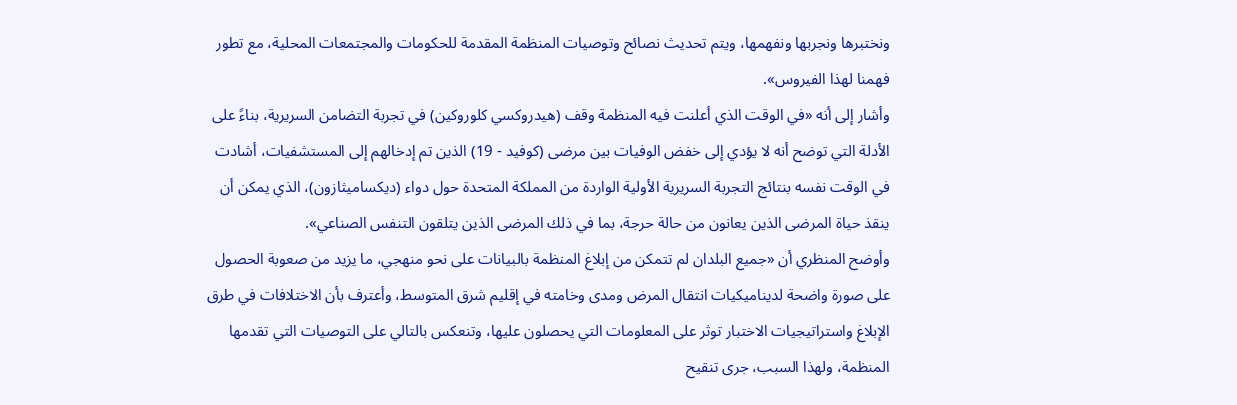ونختبرها ونجربها ونفهمها، ويتم تحديث نصائح وتوصيات المنظمة المقدمة للحكومات والمجتمعات المحلية، مع تطور فهمنا لهذا الفيروس».
وأشار إلى أنه «في الوقت الذي أعلنت فيه المنظمة وقف (هيدروكسي كلوروكين) في تجربة التضامن السريرية، بناءً على الأدلة التي توضح أنه لا يؤدي إلى خفض الوفيات بين مرضى (كوفيد - 19) الذين تم إدخالهم إلى المستشفيات، أشادت في الوقت نفسه بنتائج التجربة السريرية الأولية الواردة من المملكة المتحدة حول دواء (ديكساميثازون)، الذي يمكن أن ينقذ حياة المرضى الذين يعانون من حالة حرجة، بما في ذلك المرضى الذين يتلقون التنفس الصناعي».
وأوضح المنظري أن «جميع البلدان لم تتمكن من إبلاغ المنظمة بالبيانات على نحو منهجي، ما يزيد من صعوبة الحصول على صورة واضحة لديناميكيات انتقال المرض ومدى وخامته في إقليم شرق المتوسط، وأعترف بأن الاختلافات في طرق الإبلاغ واستراتيجيات الاختبار توثر على المعلومات التي يحصلون عليها، وتنعكس بالتالي على التوصيات التي تقدمها المنظمة، ولهذا السبب، جرى تنقيح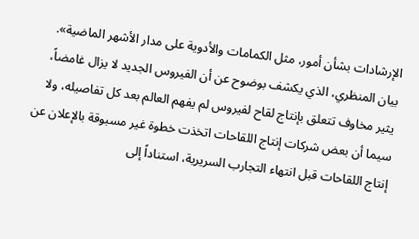الإرشادات بشأن أمور، مثل الكمامات والأدوية على مدار الأشهر الماضية».
بيان المنظري، الذي يكشف بوضوح عن أن الفيروس الجديد لا يزال غامضاً، يثير مخاوف تتعلق بإنتاج لقاح لفيروس لم يفهم العالم بعد كل تفاصيله، ولا سيما أن بعض شركات إنتاج اللقاحات اتخذت خطوة غير مسبوقة بالإعلان عن إنتاج اللقاحات قبل انتهاء التجارب السريرية، استناداً إلى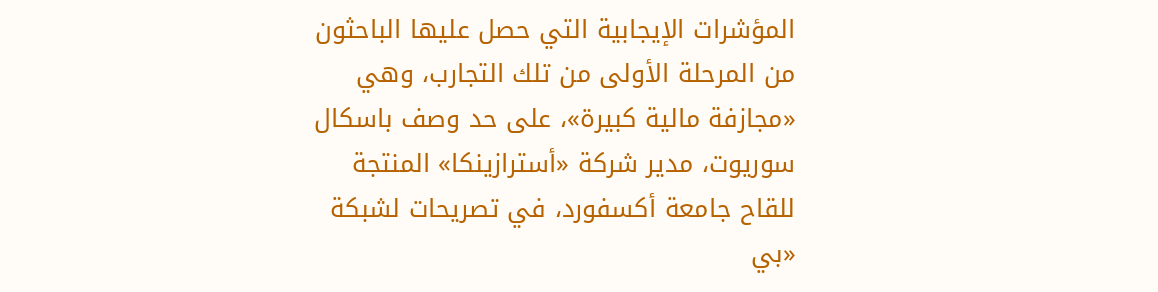المؤشرات الإيجابية التي حصل عليها الباحثون من المرحلة الأولى من تلك التجارب، وهي «مجازفة مالية كبيرة»، على حد وصف باسكال سوريوت، مدير شركة «أسترازينكا» المنتجة للقاح جامعة أكسفورد، في تصريحات لشبكة «بي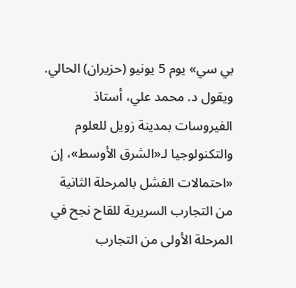بي سي» يوم 5 يونيو (حزيران) الحالي.
ويقول د. محمد علي، أستاذ الفيروسات بمدينة زويل للعلوم والتكنولوجيا لـ«الشرق الأوسط»، إن «احتمالات الفشل بالمرحلة الثانية من التجارب السريرية للقاح نجح في المرحلة الأولى من التجارب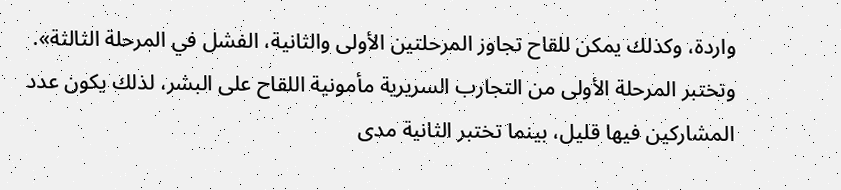واردة، وكذلك يمكن للقاح تجاوز المرحلتين الأولى والثانية، الفشل في المرحلة الثالثة».
وتختبر المرحلة الأولى من التجارب السريرية مأمونية اللقاح على البشر، لذلك يكون عدد المشاركين فيها قليل، بينما تختبر الثانية مدى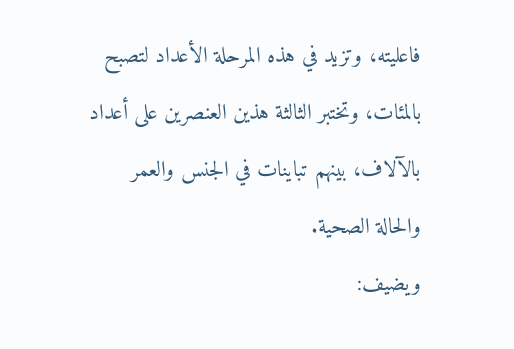فاعليته، وتزيد في هذه المرحلة الأعداد لتصبح بالمئات، وتختبر الثالثة هذين العنصرين على أعداد بالآلاف، بينهم تباينات في الجنس والعمر والحالة الصحية.
ويضيف: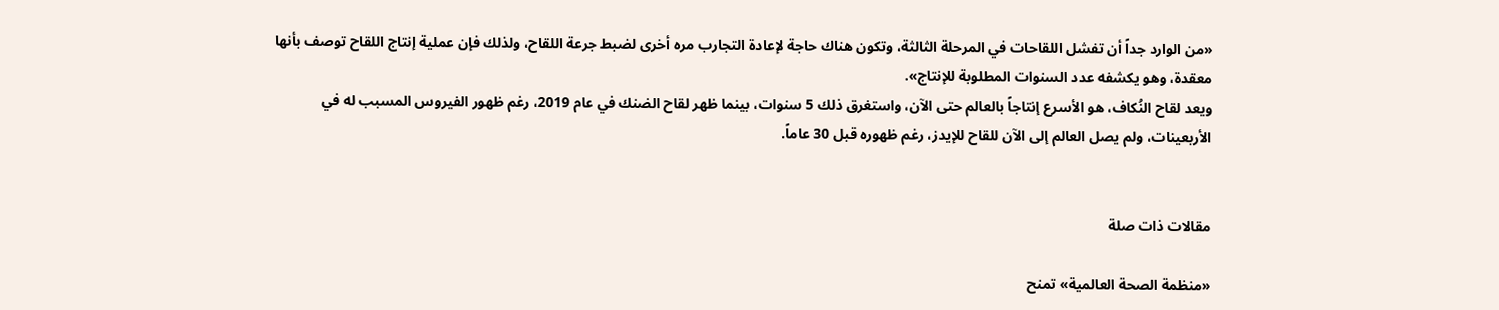«من الوارد جداً أن تفشل اللقاحات في المرحلة الثالثة، وتكون هناك حاجة لإعادة التجارب مره أخرى لضبط جرعة اللقاح، ولذلك فإن عملية إنتاج اللقاح توصف بأنها معقدة، وهو يكشفه عدد السنوات المطلوبة للإنتاج».
ويعد لقاح النُكاف، هو الأسرع إنتاجاً بالعالم حتى الآن، واستغرق ذلك 5 سنوات، بينما ظهر لقاح الضنك في عام 2019، رغم ظهور الفيروس المسبب له في الأربعينات، ولم يصل العالم إلى الآن للقاح للإيدز، رغم ظهوره قبل 30 عاماً.


مقالات ذات صلة

«منظمة الصحة العالمية» تمنح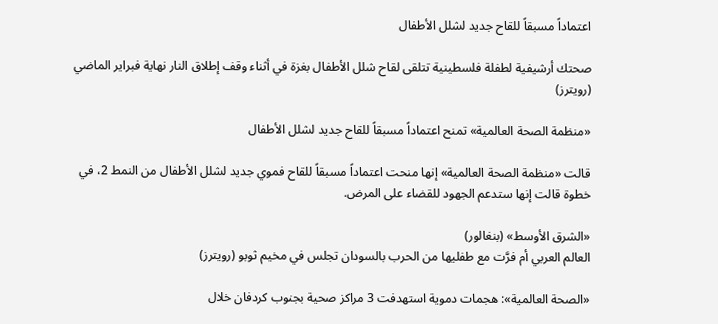اعتماداً مسبقاً للقاح جديد لشلل الأطفال

صحتك أرشيفية لطفلة فلسطينية تتلقى لقاح شلل الأطفال بغزة في أثناء وقف إطلاق النار نهاية فبراير الماضي (رويترز)

«منظمة الصحة العالمية» تمنح اعتماداً مسبقاً للقاح جديد لشلل الأطفال

قالت «منظمة الصحة العالمية» إنها منحت اعتماداً مسبقاً للقاح فموي جديد لشلل الأطفال من النمط 2، في خطوة قالت إنها ستدعم الجهود للقضاء على المرض.

«الشرق الأوسط» (بنغالور)
العالم العربي أم فرَّت مع طفليها من الحرب بالسودان تجلس في مخيم ثوبو (رويترز)

«الصحة العالمية»: هجمات دموية استهدفت 3 مراكز صحية بجنوب كردفان خلال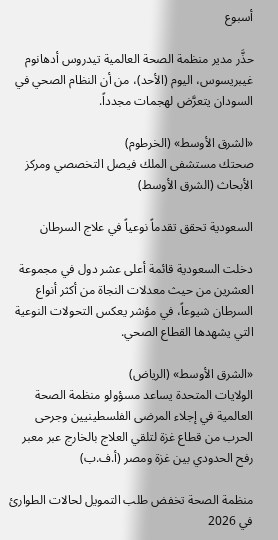أسبوع

حذَّر مدير منظمة الصحة العالمية تيدروس أدهانوم غيبريسوس، اليوم (الأحد)، من أن النظام الصحي في السودان يتعرَّض لهجمات مجدداً.

«الشرق الأوسط» (الخرطوم)
صحتك مستشفى الملك فيصل التخصصي ومركز الأبحاث (الشرق الأوسط)

السعودية تحقق تقدماً نوعياً في علاج السرطان

دخلت السعودية قائمة أعلى عشر دول في مجموعة العشرين من حيث معدلات النجاة من أكثر أنواع السرطان شيوعاً، في مؤشر يعكس التحولات النوعية التي يشهدها القطاع الصحي.

«الشرق الأوسط» (الرياض)
الولايات المتحدة يساعد مسؤولو منظمة الصحة العالمية في إجلاء المرضى الفلسطينيين وجرحى الحرب من قطاع غزة لتلقي العلاج بالخارج عبر معبر رفح الحدودي بين غزة ومصر (أ.ف.ب)

منظمة الصحة تخفض طلب التمويل لحالات الطوارئ في 2026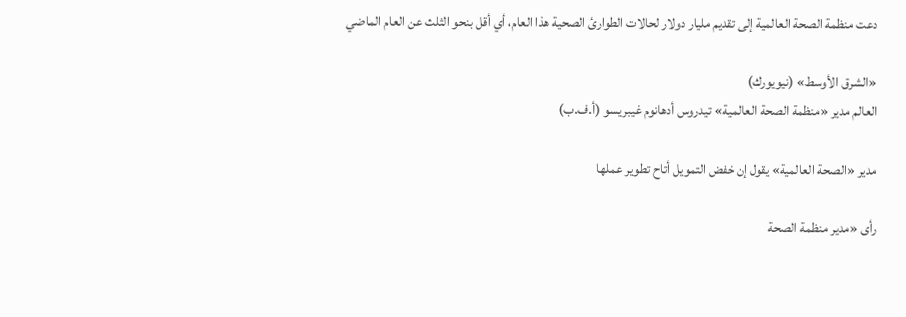دعت منظمة الصحة العالمية إلى تقديم مليار دولار لحالات الطوارئ الصحية هذا العام، أي أقل بنحو الثلث عن ‌العام الماضي

«الشرق الأوسط» (نيويورك)
العالم مدير «منظمة الصحة العالمية» تيدروس أدهانوم غيبريسو (أ.ف.ب)

مدير «الصحة العالمية» يقول إن خفض التمويل أتاح تطوير عملها

رأى «مدير منظمة الصحة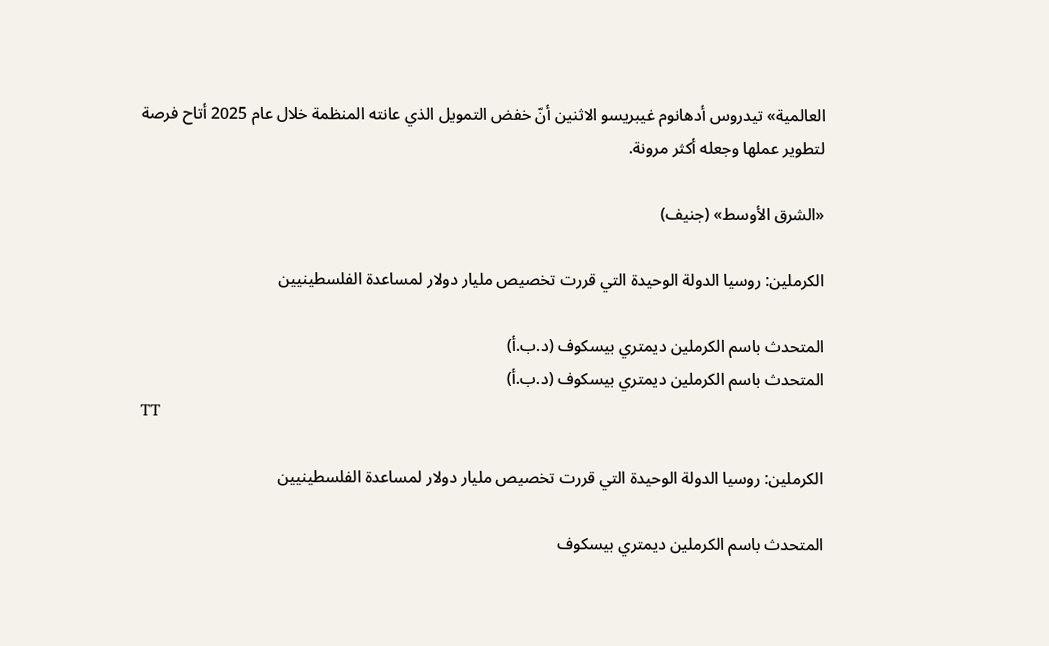العالمية» تيدروس أدهانوم غيبريسو الاثنين أنّ خفض التمويل الذي عانته المنظمة خلال عام 2025 أتاح فرصة لتطوير عملها وجعله أكثر مرونة.

«الشرق الأوسط» (جنيف)

الكرملين: روسيا الدولة الوحيدة التي قررت تخصيص مليار دولار لمساعدة الفلسطينيين

المتحدث باسم الكرملين ديمتري بيسكوف (د.ب.أ)
المتحدث باسم الكرملين ديمتري بيسكوف (د.ب.أ)
TT

الكرملين: روسيا الدولة الوحيدة التي قررت تخصيص مليار دولار لمساعدة الفلسطينيين

المتحدث باسم الكرملين ديمتري بيسكوف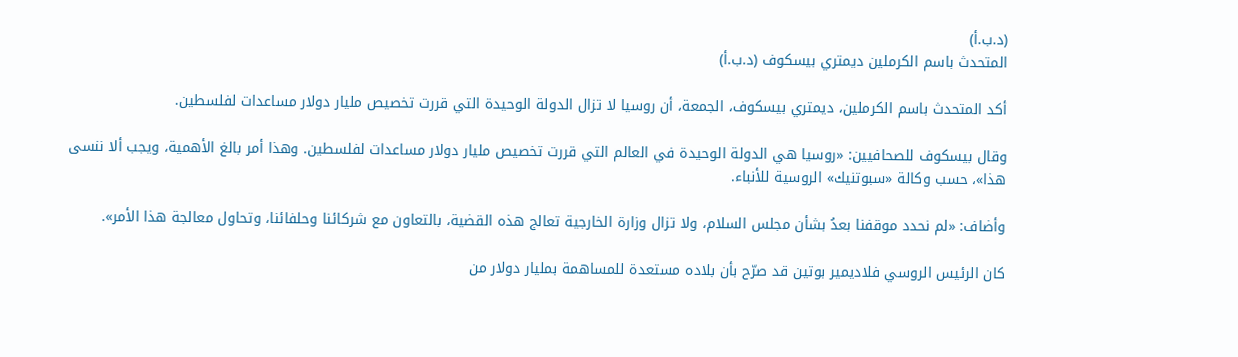(د.ب.أ)
المتحدث باسم الكرملين ديمتري بيسكوف (د.ب.أ)

أكد المتحدث باسم الكرملين، ديمتري بيسكوف، الجمعة، أن روسيا لا تزال الدولة الوحيدة التي قررت تخصيص مليار دولار مساعدات لفلسطين.

وقال بيسكوف للصحافيين: «روسيا هي الدولة الوحيدة في العالم التي قررت تخصيص مليار دولار مساعدات لفلسطين. وهذا أمر بالغ الأهمية، ويجب ألا ننسى هذا»، حسب وكالة «سبوتنيك» الروسية للأنباء.

وأضاف: «لم نحدد موقفنا بعدُ بشأن مجلس السلام، ولا تزال وزارة الخارجية تعالج هذه القضية، بالتعاون مع شركائنا وحلفائنا، وتحاول معالجة هذا الأمر».

كان الرئيس الروسي فلاديمير بوتين قد صرّح بأن بلاده مستعدة للمساهمة بمليار دولار من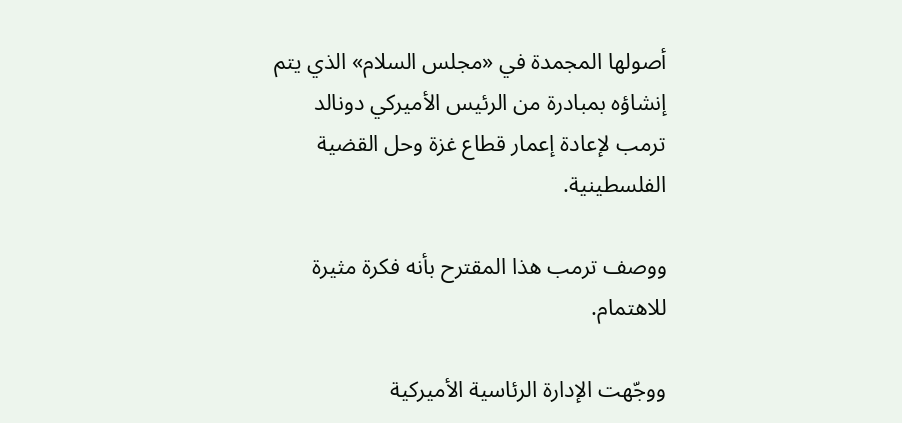أصولها المجمدة في «مجلس السلام» الذي يتم إنشاؤه بمبادرة من الرئيس الأميركي دونالد ترمب لإعادة إعمار قطاع غزة وحل القضية الفلسطينية.

ووصف ترمب هذا المقترح بأنه فكرة مثيرة للاهتمام.

ووجّهت الإدارة الرئاسية الأميركية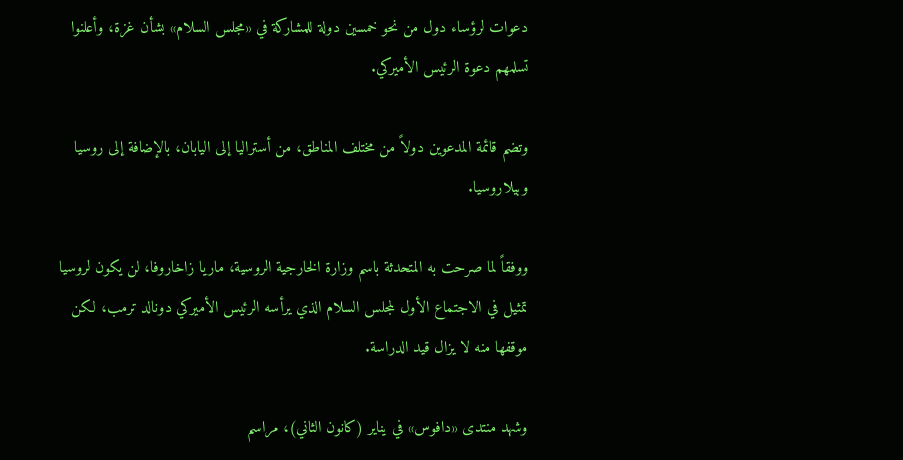دعوات لرؤساء دول من نحو خمسين دولة للمشاركة في «مجلس السلام» بشأن غزة، وأعلنوا تسلمهم دعوة الرئيس الأميركي.

وتضم قائمة المدعوين دولاً من مختلف المناطق، من أستراليا إلى اليابان، بالإضافة إلى روسيا وبيلاروسيا.

ووفقاً لما صرحت به المتحدثة باسم وزارة الخارجية الروسية، ماريا زاخاروفا، لن يكون لروسيا تمثيل في الاجتماع الأول لمجلس السلام الذي يرأسه الرئيس الأميركي دونالد ترمب، لكن موقفها منه لا يزال قيد الدراسة.

وشهد منتدى «دافوس» في يناير (كانون الثاني)، مراسم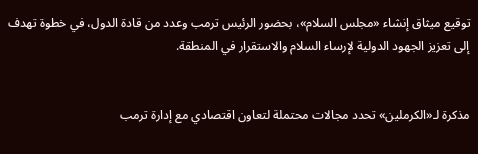توقيع ميثاق إنشاء «مجلس السلام»، بحضور الرئيس ترمب وعدد من قادة الدول، في خطوة تهدف إلى تعزيز الجهود الدولية لإرساء السلام والاستقرار في المنطقة.


مذكرة لـ«الكرملين» تحدد مجالات محتملة لتعاون اقتصادي مع إدارة ترمب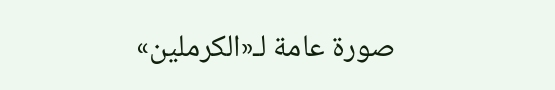صورة عامة لـ«الكرملين»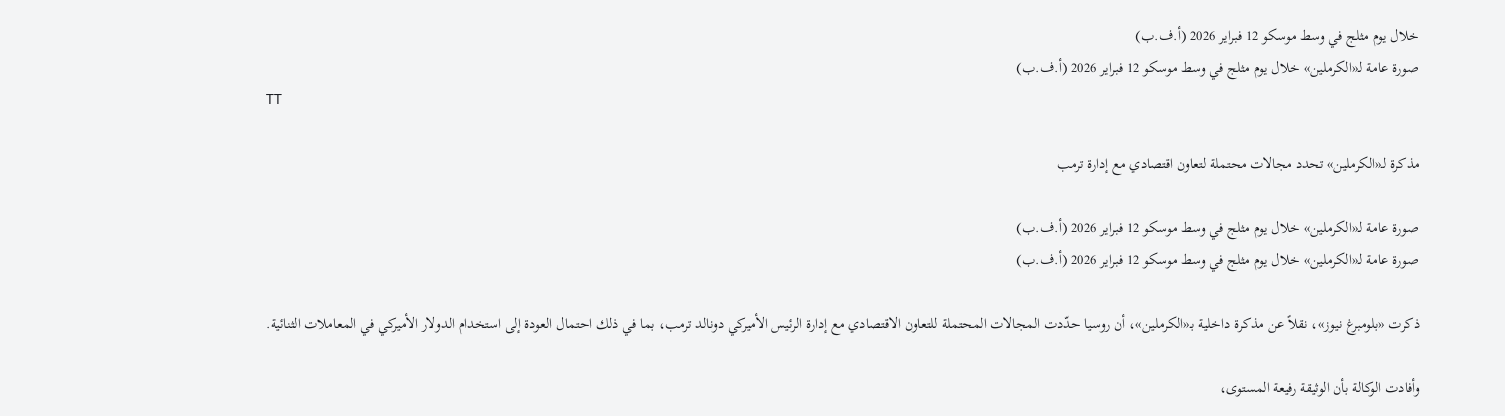خلال يوم مثلج في وسط موسكو 12 فبراير 2026 (أ.ف.ب)
صورة عامة لـ«الكرملين» خلال يوم مثلج في وسط موسكو 12 فبراير 2026 (أ.ف.ب)
TT

مذكرة لـ«الكرملين» تحدد مجالات محتملة لتعاون اقتصادي مع إدارة ترمب

صورة عامة لـ«الكرملين» خلال يوم مثلج في وسط موسكو 12 فبراير 2026 (أ.ف.ب)
صورة عامة لـ«الكرملين» خلال يوم مثلج في وسط موسكو 12 فبراير 2026 (أ.ف.ب)

ذكرت «بلومبرغ نيوز»، نقلاً عن مذكرة داخلية بـ«الكرملين»، أن روسيا حدّدت المجالات المحتملة للتعاون الاقتصادي مع إدارة الرئيس الأميركي دونالد ترمب، بما في ذلك احتمال العودة إلى استخدام الدولار الأميركي في المعاملات الثنائية.

وأفادت الوكالة بأن الوثيقة رفيعة المستوى،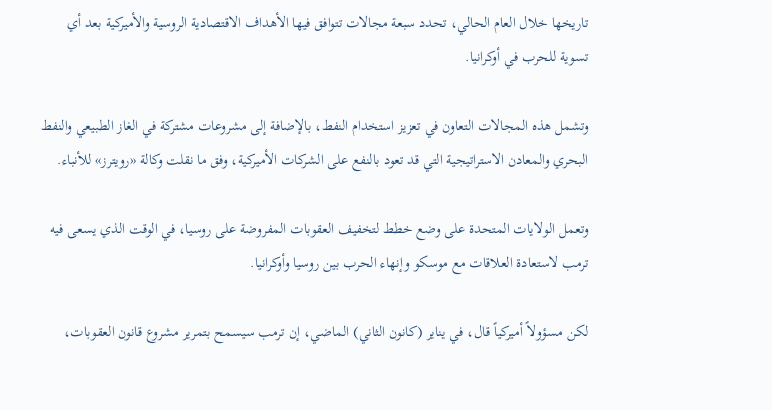تاريخها خلال العام الحالي، تحدد سبعة مجالات تتوافق فيها الأهداف الاقتصادية الروسية والأميركية بعد أي تسوية للحرب في أوكرانيا.

وتشمل هذه المجالات التعاون في تعزيز استخدام النفط، بالإضافة إلى مشروعات مشتركة في الغاز الطبيعي والنفط البحري والمعادن الاستراتيجية التي قد تعود بالنفع على الشركات الأميركية، وفق ما نقلت وكالة «رويترز» للأنباء.

وتعمل الولايات المتحدة على وضع خطط لتخفيف العقوبات المفروضة على روسيا، في الوقت الذي يسعى فيه ترمب لاستعادة العلاقات مع موسكو وإنهاء الحرب بين روسيا وأوكرانيا.

لكن مسؤولاً أميركياً قال، في يناير (كانون الثاني) الماضي، إن ترمب سيسمح بتمرير مشروع قانون العقوبات،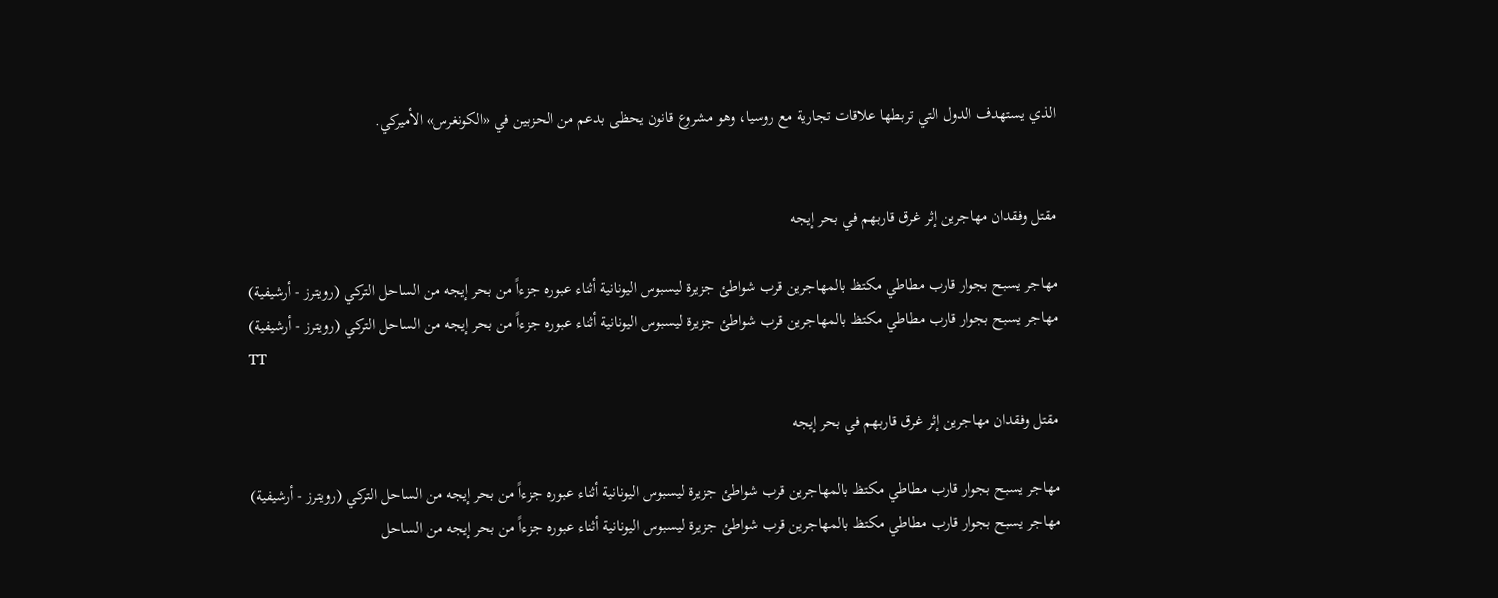الذي يستهدف الدول التي تربطها علاقات تجارية مع روسيا، وهو مشروع قانون يحظى بدعم من الحزبين في «الكونغرس» الأميركي.


مقتل وفقدان مهاجرين إثر غرق قاربهم في بحر إيجه

مهاجر يسبح بجوار قارب مطاطي مكتظ بالمهاجرين قرب شواطئ جزيرة ليسبوس اليونانية أثناء عبوره جزءاً من بحر إيجه من الساحل التركي (رويترز - أرشيفية)
مهاجر يسبح بجوار قارب مطاطي مكتظ بالمهاجرين قرب شواطئ جزيرة ليسبوس اليونانية أثناء عبوره جزءاً من بحر إيجه من الساحل التركي (رويترز - أرشيفية)
TT

مقتل وفقدان مهاجرين إثر غرق قاربهم في بحر إيجه

مهاجر يسبح بجوار قارب مطاطي مكتظ بالمهاجرين قرب شواطئ جزيرة ليسبوس اليونانية أثناء عبوره جزءاً من بحر إيجه من الساحل التركي (رويترز - أرشيفية)
مهاجر يسبح بجوار قارب مطاطي مكتظ بالمهاجرين قرب شواطئ جزيرة ليسبوس اليونانية أثناء عبوره جزءاً من بحر إيجه من الساحل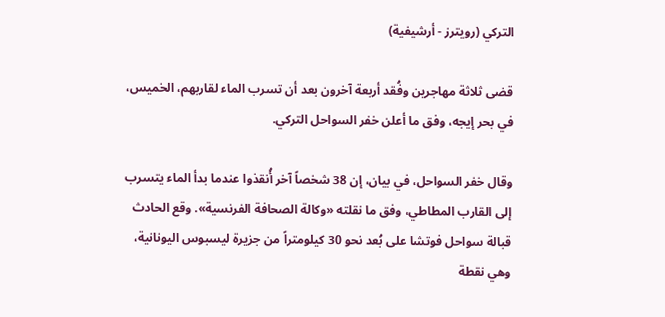التركي (رويترز - أرشيفية)

قضى ثلاثة مهاجرين وفُقد أربعة آخرون بعد أن تسرب الماء لقاربهم، الخميس، في بحر إيجه، وفق ما أعلن خفر السواحل التركي.

وقال خفر السواحل، في بيان، إن 38 شخصاً آخر أُنقذوا عندما بدأ الماء يتسرب إلى القارب المطاطي، وفق ما نقلته «وكالة الصحافة الفرنسية». وقع الحادث قبالة سواحل فوتشا على بُعد نحو 30 كيلومتراً من جزيرة ليسبوس اليونانية، وهي نقطة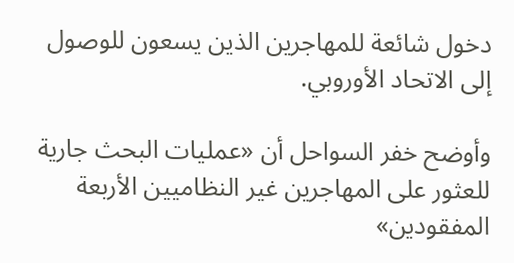دخول شائعة للمهاجرين الذين يسعون للوصول إلى الاتحاد الأوروبي.

وأوضح خفر السواحل أن «عمليات البحث جارية للعثور على المهاجرين غير النظاميين الأربعة المفقودين»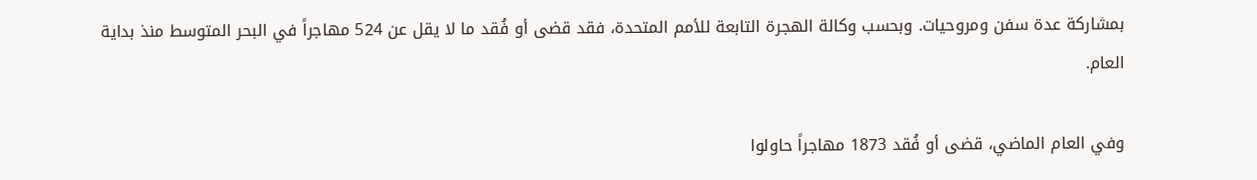بمشاركة عدة سفن ومروحيات. وبحسب وكالة الهجرة التابعة للأمم المتحدة، فقد قضى أو فُقد ما لا يقل عن 524 مهاجراً في البحر المتوسط منذ بداية العام.

وفي العام الماضي، قضى أو فُقد 1873 مهاجراً حاولوا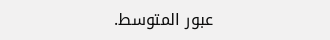عبور المتوسط.